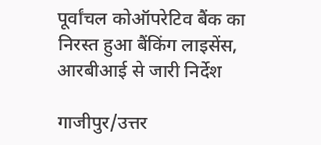पूर्वांचल कोऑपरेटिव बैंक का निरस्त हुआ बैंकिंग लाइसेंस, आरबीआई से जारी निर्देश

गाजीपुर/उत्तर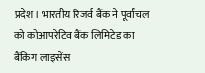प्रदेश। भारतीय रिजर्व बैंक ने पूर्वांचल को कोआपरेटिव बैंक लिमिटेड का बैंकिग लाइसेंस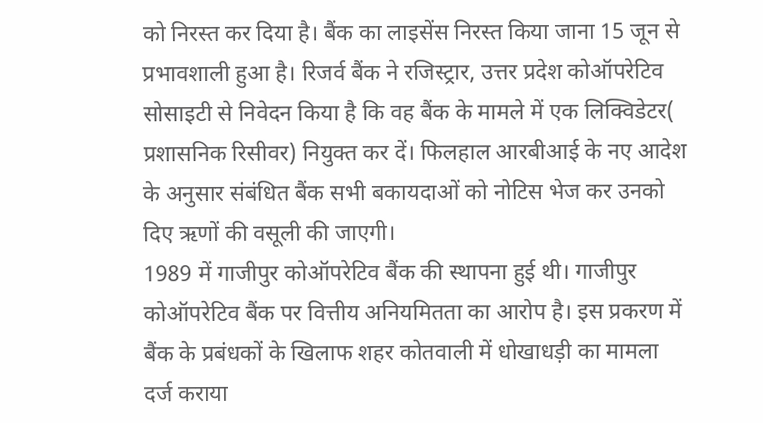को निरस्त कर दिया है। बैंक का लाइसेंस निरस्त किया जाना 15 जून से प्रभावशाली हुआ है। रिजर्व बैंक ने रजिस्ट्रार, उत्तर प्रदेश कोऑपरेटिव सोसाइटी से निवेदन किया है कि वह बैंक के मामले में एक लिक्विडेटर( प्रशासनिक रिसीवर) नियुक्त कर दें। फिलहाल आरबीआई के नए आदेश के अनुसार संबंधित बैंक सभी बकायदाओं को नोटिस भेज कर उनको दिए ऋणों की वसूली की जाएगी।
1989 में गाजीपुर कोऑपरेटिव बैंक की स्थापना हुई थी। गाजीपुर कोऑपरेटिव बैंक पर वित्तीय अनियमितता का आरोप है। इस प्रकरण में बैंक के प्रबंधकों के खिलाफ शहर कोतवाली में धोखाधड़ी का मामला दर्ज कराया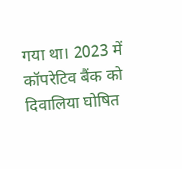गया था। 2023 में कॉपरेटिव बैंक को दिवालिया घोषित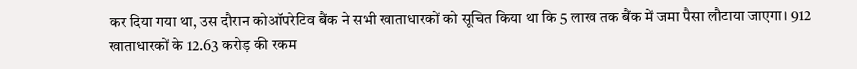कर दिया गया था, उस दौरान कोऑपरेटिव बैंक ने सभी खाताधारकों को सूचित किया था कि 5 लाख तक बैंक में जमा पैसा लौटाया जाएगा। 912 खाताधारकों के 12.63 करोड़ की रकम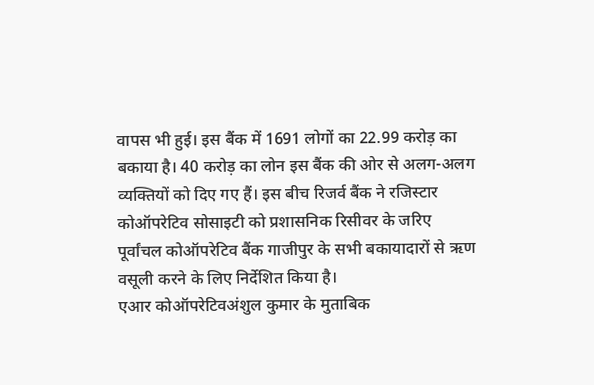वापस भी हुई। इस बैंक में 1691 लोगों का 22.99 करोड़ का बकाया है। 40 करोड़ का लोन इस बैंक की ओर से अलग-अलग व्यक्तियों को दिए गए हैं। इस बीच रिजर्व बैंक ने रजिस्टार कोऑपरेटिव सोसाइटी को प्रशासनिक रिसीवर के जरिए पूर्वांचल कोऑपरेटिव बैंक गाजीपुर के सभी बकायादारों से ऋण वसूली करने के लिए निर्देशित किया है।
एआर कोऑपरेटिवअंशुल कुमार के मुताबिक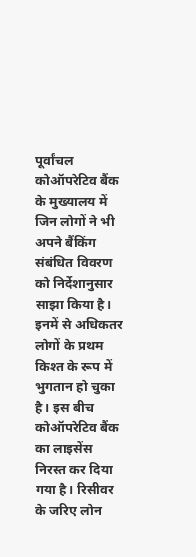पूर्वांचल कोऑपरेटिव बैंक के मुख्यालय में जिन लोगों ने भी अपने बैंकिंग संबंधित विवरण को निर्देशानुसार साझा किया है। इनमें से अधिकतर लोगों के प्रथम किश्त के रूप में भुगतान हो चुका है। इस बीच कोऑपरेटिव बैंक का लाइसेंस निरस्त कर दिया गया है। रिसीवर के जरिए लोन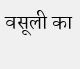वसूली का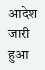आदेश जारी हुआ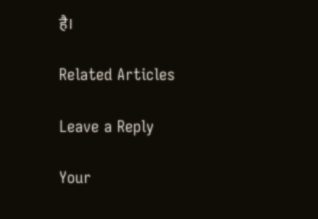है।

Related Articles

Leave a Reply

Your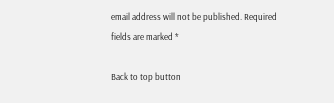email address will not be published. Required fields are marked *

Back to top button